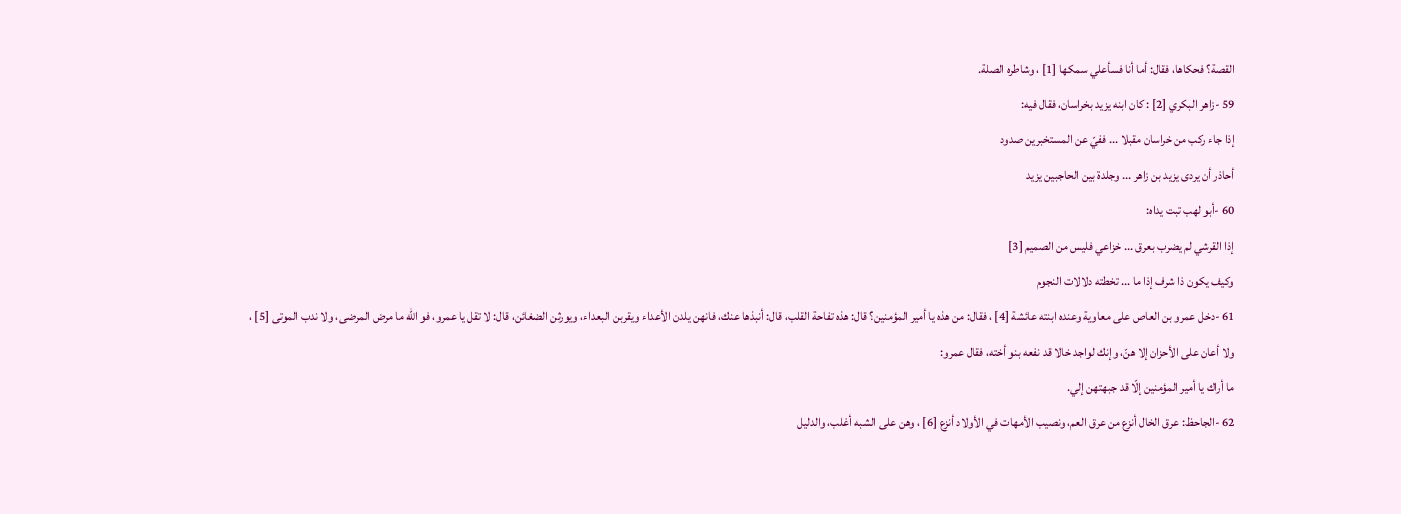القصة؟ فحكاها، فقال: أما أنا فسأعلي سمكها [1] ، وشاطره الصلة.
59 -زاهر البكري [2] : كان ابنه يزيد بخراسان، فقال فيه:
إذا جاء ركب من خراسان مقبلا ... ففيّ عن المستخبرين صدود
أحاذر أن يردى يزيد بن زاهر ... وجلدة بين الحاجبين يزيد
60 -أبو لهب تبت يداه:
إذا القرشي لم يضرب بعرق ... خزاعي فليس من الصميم [3]
وكيف يكون ذا شرف إذا ما ... تخطته دلالات النجوم
61 -دخل عمرو بن العاص على معاوية وعنده ابنته عائشة [4] ، فقال: من هذه يا أمير المؤمنين؟ قال: هذه تفاحة القلب، قال: أنبذها عنك، فانهن يلدن الأعداء ويقربن البعداء، ويورثن الضغائن، قال: لا تقل يا عمرو، فو الله ما مرض المرضى، ولا ندب الموتى [5] ، ولا أعان على الأحزان إلا هنّ، وإنك لواجد خالا قد نفعه بنو أخته، فقال عمرو:
ما أراك يا أمير المؤمنين إلّا قد جبهتهن إلي.
62 -الجاحظ: عرق الخال أنزع من عرق العم، ونصيب الأمهات في الأولاد أنزع [6] ، وهن على الشبه أغلب، والدليل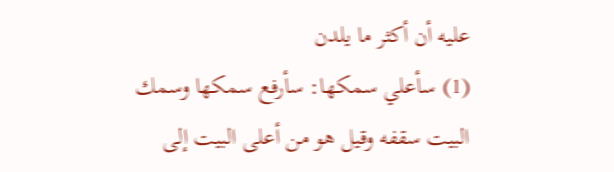عليه أن أكثر ما يلدن
(1) سأعلي سمكها: سأرفع سمكها وسمك البيت سقفه وقيل هو من أعلى البيت إلى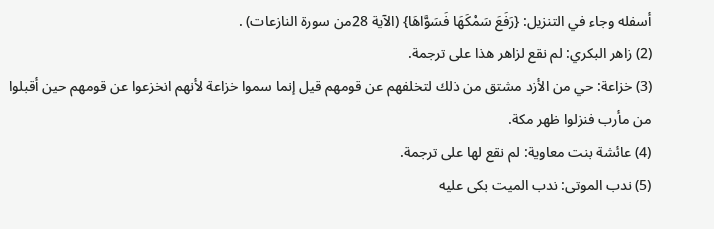أسفله وجاء في التنزيل: {رَفَعَ سَمْكَهَا فَسَوَّاهَا} (الآية 28من سورة النازعات) .
(2) زاهر البكري: لم نقع لزاهر هذا على ترجمة.
(3) خزاعة: حي من الأزد مشتق من ذلك لتخلفهم عن قومهم قيل إنما سموا خزاعة لأنهم انخزعوا عن قومهم حين أقبلوا من مأرب فنزلوا ظهر مكة.
(4) عائشة بنت معاوية: لم نقع لها على ترجمة.
(5) ندب الموتى: ندب الميت بكى عليه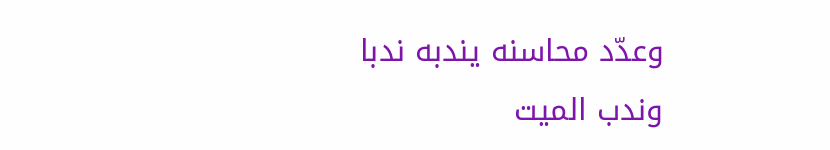وعدّد محاسنه يندبه ندبا وندب الميت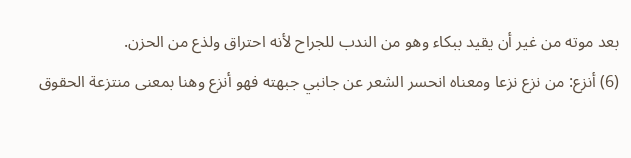بعد موته من غير أن يقيد ببكاء وهو من الندب للجراح لأنه احتراق ولذع من الحزن.
(6) أنزع: من نزع نزعا ومعناه انحسر الشعر عن جانبي جبهته فهو أنزع وهنا بمعنى منتزعة الحقوق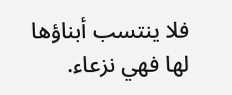فلا ينتسب أبناؤها لها فهي نزعاء.